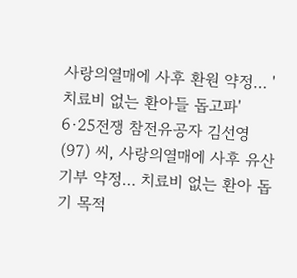사랑의열매에 사후 환원 약정… '치료비 없는 환아들 돕고파'
6·25전쟁 참전유공자 김선영(97) 씨, 사랑의열매에 사후 유산기부 약정… 치료비 없는 환아 돕기 목적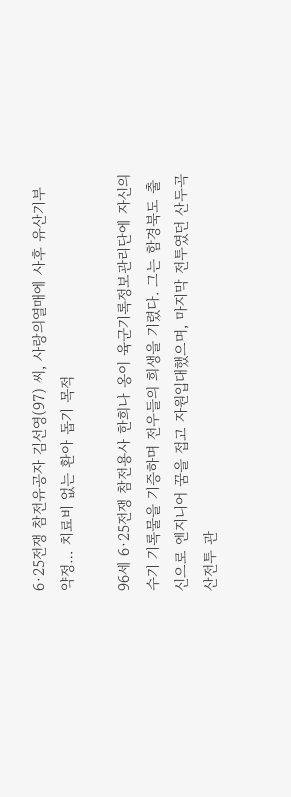6·25전쟁 참전유공자 김선영(97) 씨, 사랑의열매에 사후 유산기부 약정… 치료비 없는 환아 돕기 목적

96세 6·25전쟁 참전용사 한희나 옹이 육군기록정보관리단에 자신의 수기 기록물을 기증하며 전우들의 희생을 기렸다. 그는 함경북도 출신으로 엔지니어 꿈을 접고 자원입대했으며, 마지막 전투였던 산두곡산전투 관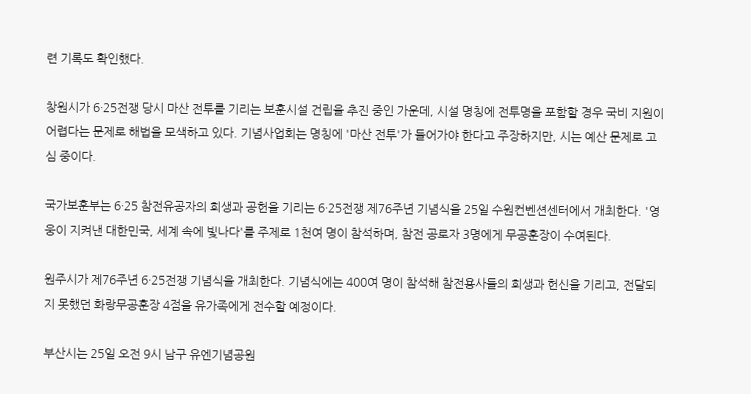련 기록도 확인했다.

창원시가 6·25전쟁 당시 마산 전투를 기리는 보훈시설 건립을 추진 중인 가운데, 시설 명칭에 전투명을 포함할 경우 국비 지원이 어렵다는 문제로 해법을 모색하고 있다. 기념사업회는 명칭에 '마산 전투'가 들어가야 한다고 주장하지만, 시는 예산 문제로 고심 중이다.

국가보훈부는 6·25 참전유공자의 희생과 공헌을 기리는 6·25전쟁 제76주년 기념식을 25일 수원컨벤션센터에서 개최한다. '영웅이 지켜낸 대한민국, 세계 속에 빛나다'를 주제로 1천여 명이 참석하며, 참전 공로자 3명에게 무공훈장이 수여된다.

원주시가 제76주년 6·25전쟁 기념식을 개최한다. 기념식에는 400여 명이 참석해 참전용사들의 희생과 헌신을 기리고, 전달되지 못했던 화랑무공훈장 4점을 유가족에게 전수할 예정이다.

부산시는 25일 오전 9시 남구 유엔기념공원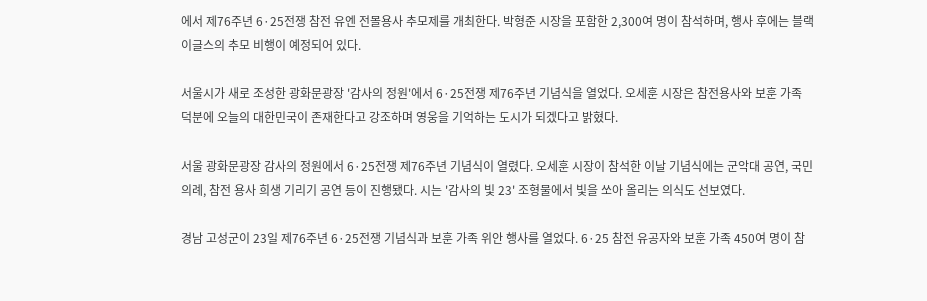에서 제76주년 6·25전쟁 참전 유엔 전몰용사 추모제를 개최한다. 박형준 시장을 포함한 2,300여 명이 참석하며, 행사 후에는 블랙이글스의 추모 비행이 예정되어 있다.

서울시가 새로 조성한 광화문광장 '감사의 정원'에서 6·25전쟁 제76주년 기념식을 열었다. 오세훈 시장은 참전용사와 보훈 가족 덕분에 오늘의 대한민국이 존재한다고 강조하며 영웅을 기억하는 도시가 되겠다고 밝혔다.

서울 광화문광장 감사의 정원에서 6·25전쟁 제76주년 기념식이 열렸다. 오세훈 시장이 참석한 이날 기념식에는 군악대 공연, 국민의례, 참전 용사 희생 기리기 공연 등이 진행됐다. 시는 '감사의 빛 23' 조형물에서 빛을 쏘아 올리는 의식도 선보였다.

경남 고성군이 23일 제76주년 6·25전쟁 기념식과 보훈 가족 위안 행사를 열었다. 6·25 참전 유공자와 보훈 가족 450여 명이 참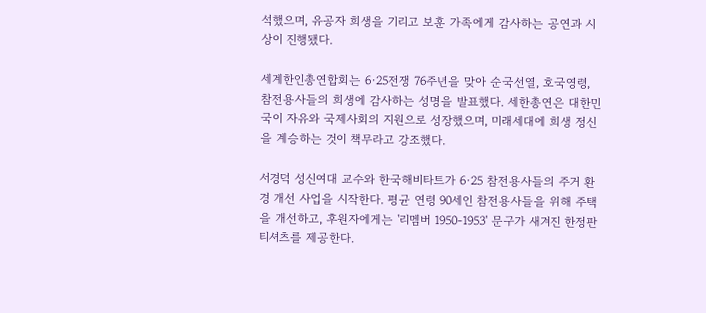석했으며, 유공자 희생을 기리고 보훈 가족에게 감사하는 공연과 시상이 진행됐다.

세계한인총연합회는 6·25전쟁 76주년을 맞아 순국선열, 호국영령, 참전용사들의 희생에 감사하는 성명을 발표했다. 세한총연은 대한민국이 자유와 국제사회의 지원으로 성장했으며, 미래세대에 희생 정신을 계승하는 것이 책무라고 강조했다.

서경덕 성신여대 교수와 한국해비타트가 6·25 참전용사들의 주거 환경 개선 사업을 시작한다. 평균 연령 90세인 참전용사들을 위해 주택을 개선하고, 후원자에게는 '리멤버 1950-1953' 문구가 새겨진 한정판 티셔츠를 제공한다.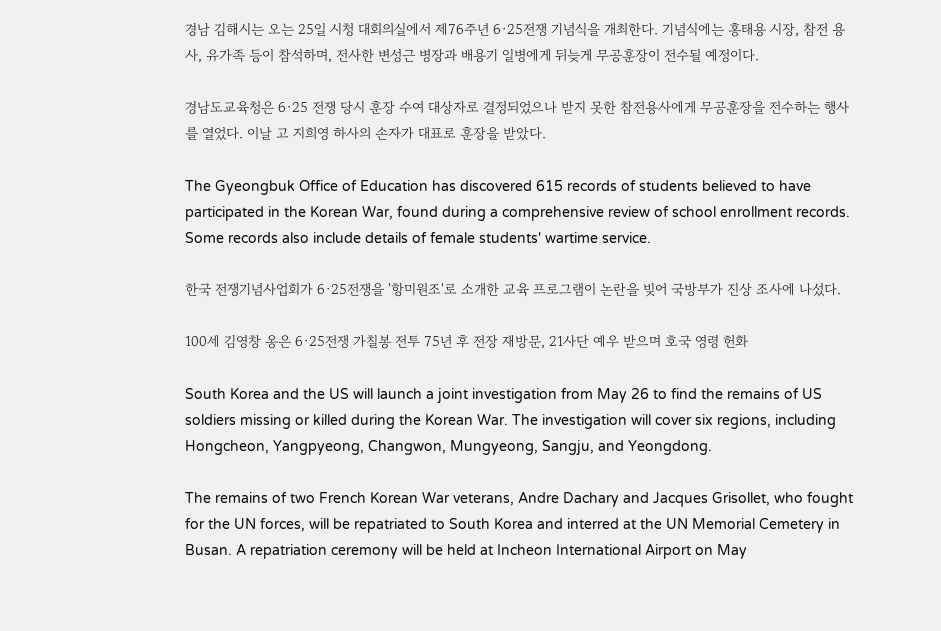경남 김해시는 오는 25일 시청 대회의실에서 제76주년 6·25전쟁 기념식을 개최한다. 기념식에는 홍태용 시장, 참전 용사, 유가족 등이 참석하며, 전사한 변성근 병장과 배용기 일병에게 뒤늦게 무공훈장이 전수될 예정이다.

경남도교육청은 6·25 전쟁 당시 훈장 수여 대상자로 결정되었으나 받지 못한 참전용사에게 무공훈장을 전수하는 행사를 열었다. 이날 고 지희영 하사의 손자가 대표로 훈장을 받았다.

The Gyeongbuk Office of Education has discovered 615 records of students believed to have participated in the Korean War, found during a comprehensive review of school enrollment records. Some records also include details of female students' wartime service.

한국 전쟁기념사업회가 6·25전쟁을 '항미원조'로 소개한 교육 프로그램이 논란을 빚어 국방부가 진상 조사에 나섰다.

100세 김영창 옹은 6·25전쟁 가칠봉 전투 75년 후 전장 재방문, 21사단 예우 받으며 호국 영령 헌화

South Korea and the US will launch a joint investigation from May 26 to find the remains of US soldiers missing or killed during the Korean War. The investigation will cover six regions, including Hongcheon, Yangpyeong, Changwon, Mungyeong, Sangju, and Yeongdong.

The remains of two French Korean War veterans, Andre Dachary and Jacques Grisollet, who fought for the UN forces, will be repatriated to South Korea and interred at the UN Memorial Cemetery in Busan. A repatriation ceremony will be held at Incheon International Airport on May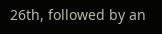26th, followed by an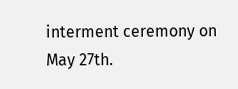interment ceremony on May 27th.